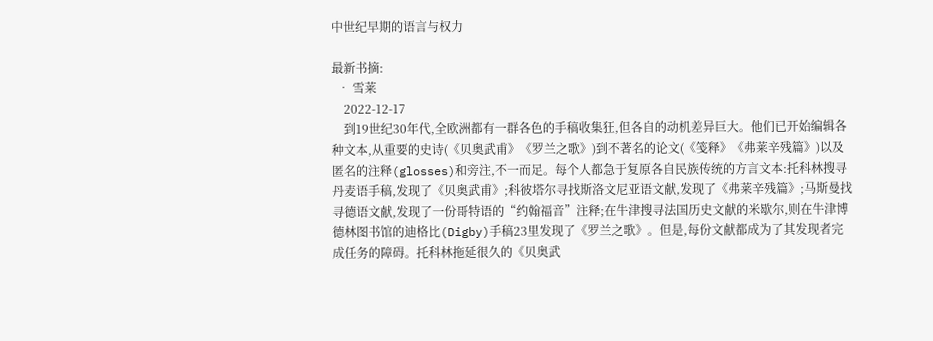中世纪早期的语言与权力

最新书摘:
  • 雪莱
    2022-12-17
    到19世纪30年代,全欧洲都有一群各色的手稿收集狂,但各自的动机差异巨大。他们已开始编辑各种文本,从重要的史诗(《贝奥武甫》《罗兰之歌》)到不著名的论文(《笺释》《弗莱辛残篇》)以及匿名的注释(glosses)和旁注,不一而足。每个人都急于复原各自民族传统的方言文本:托科林搜寻丹麦语手稿,发现了《贝奥武甫》;科彼塔尔寻找斯洛文尼亚语文献,发现了《弗莱辛残篇》;马斯曼找寻德语文献,发现了一份哥特语的“约翰福音”注释;在牛津搜寻法国历史文献的米歇尔,则在牛津博德林图书馆的迪格比(Digby)手稿23里发现了《罗兰之歌》。但是,每份文献都成为了其发现者完成任务的障碍。托科林拖延很久的《贝奥武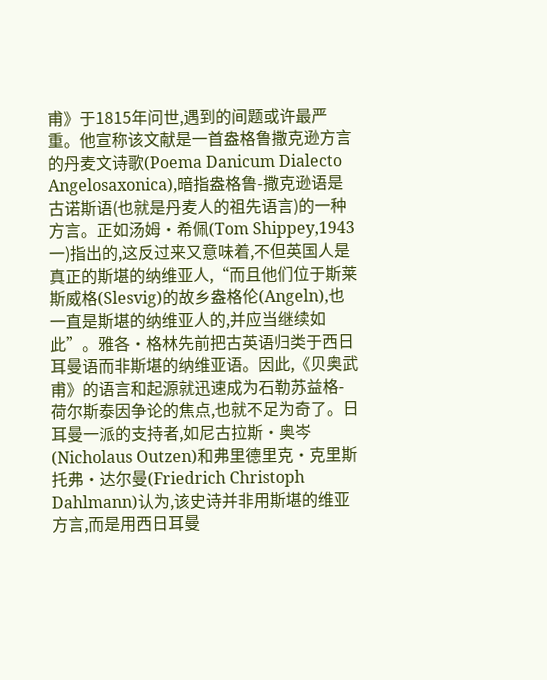甫》于1815年问世,遇到的间题或许最严重。他宣称该文献是一首盎格鲁撒克逊方言的丹麦文诗歌(Poema Danicum Dialecto Angelosaxonica),暗指盎格鲁-撒克逊语是古诺斯语(也就是丹麦人的祖先语言)的一种方言。正如汤姆·希佩(Tom Shippey,1943一)指出的,这反过来又意味着,不但英国人是真正的斯堪的纳维亚人,“而且他们位于斯莱斯威格(Slesvig)的故乡盎格伦(Angeln),也一直是斯堪的纳维亚人的,并应当继续如此”。雅各·格林先前把古英语归类于西日耳曼语而非斯堪的纳维亚语。因此,《贝奥武甫》的语言和起源就迅速成为石勒苏益格-荷尔斯泰因争论的焦点,也就不足为奇了。日耳曼一派的支持者,如尼古拉斯·奥岑(Nicholaus Outzen)和弗里德里克·克里斯托弗·达尔曼(Friedrich Christoph Dahlmann)认为,该史诗并非用斯堪的维亚方言,而是用西日耳曼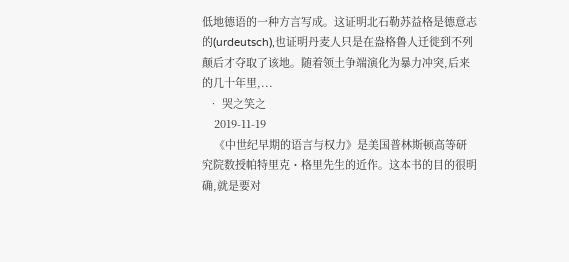低地德语的一种方言写成。这证明北石勒苏益格是德意志的(urdeutsch),也证明丹麦人只是在盎格鲁人迁徙到不列颠后才夺取了该地。随着领土争端演化为暴力冲突,后来的几十年里,...
  • 哭之笑之
    2019-11-19
    《中世纪早期的语言与权力》是美国普林斯顿高等研究院数授帕特里克・格里先生的近作。这本书的目的很明确,就是要对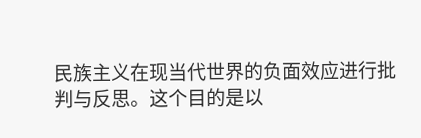民族主义在现当代世界的负面效应进行批判与反思。这个目的是以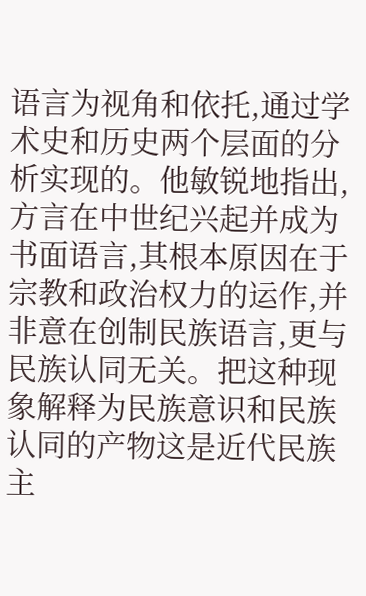语言为视角和依托,通过学术史和历史两个层面的分析实现的。他敏锐地指出,方言在中世纪兴起并成为书面语言,其根本原因在于宗教和政治权力的运作,并非意在创制民族语言,更与民族认同无关。把这种现象解释为民族意识和民族认同的产物这是近代民族主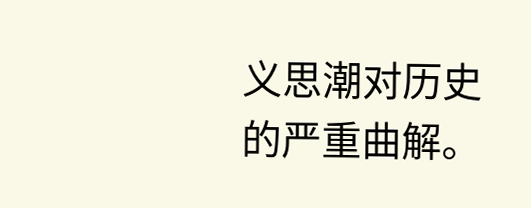义思潮对历史的严重曲解。